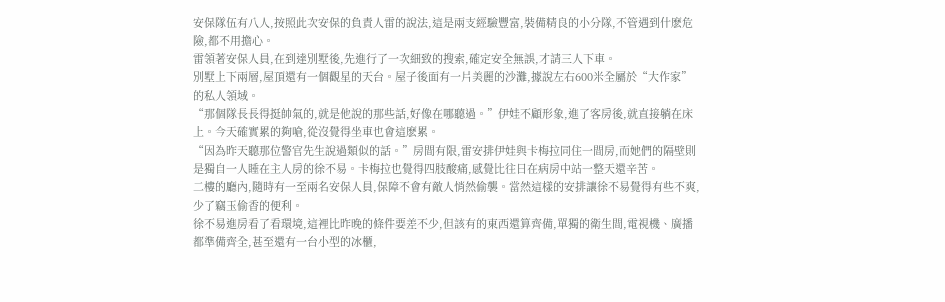安保隊伍有八人,按照此次安保的負責人雷的說法,這是兩支經驗豐富,裝備精良的小分隊,不管遇到什麽危險,都不用擔心。
雷領著安保人員,在到達別墅後,先進行了一次細致的搜索,確定安全無誤,才請三人下車。
別墅上下兩層,屋頂還有一個觀星的天台。屋子後面有一片美麗的沙灘,據說左右600米全屬於“大作家”的私人領域。
“那個隊長長得挺帥氣的,就是他說的那些話,好像在哪聽過。”伊娃不顧形象,進了客房後,就直接躺在床上。今天確實累的夠嗆,從沒覺得坐車也會這麽累。
“因為昨天聽那位警官先生說過類似的話。”房間有限,雷安排伊娃與卡梅拉同住一間房,而她們的隔壁則是獨自一人睡在主人房的徐不易。卡梅拉也覺得四肢酸痛,感覺比往日在病房中站一整天還辛苦。
二樓的廳內,隨時有一至兩名安保人員,保障不會有敵人悄然偷襲。當然這樣的安排讓徐不易覺得有些不爽,少了竊玉偷香的便利。
徐不易進房看了看環境,這裡比昨晚的條件要差不少,但該有的東西還算齊備,單獨的衛生間,電視機、廣播都準備齊全,甚至還有一台小型的冰櫃,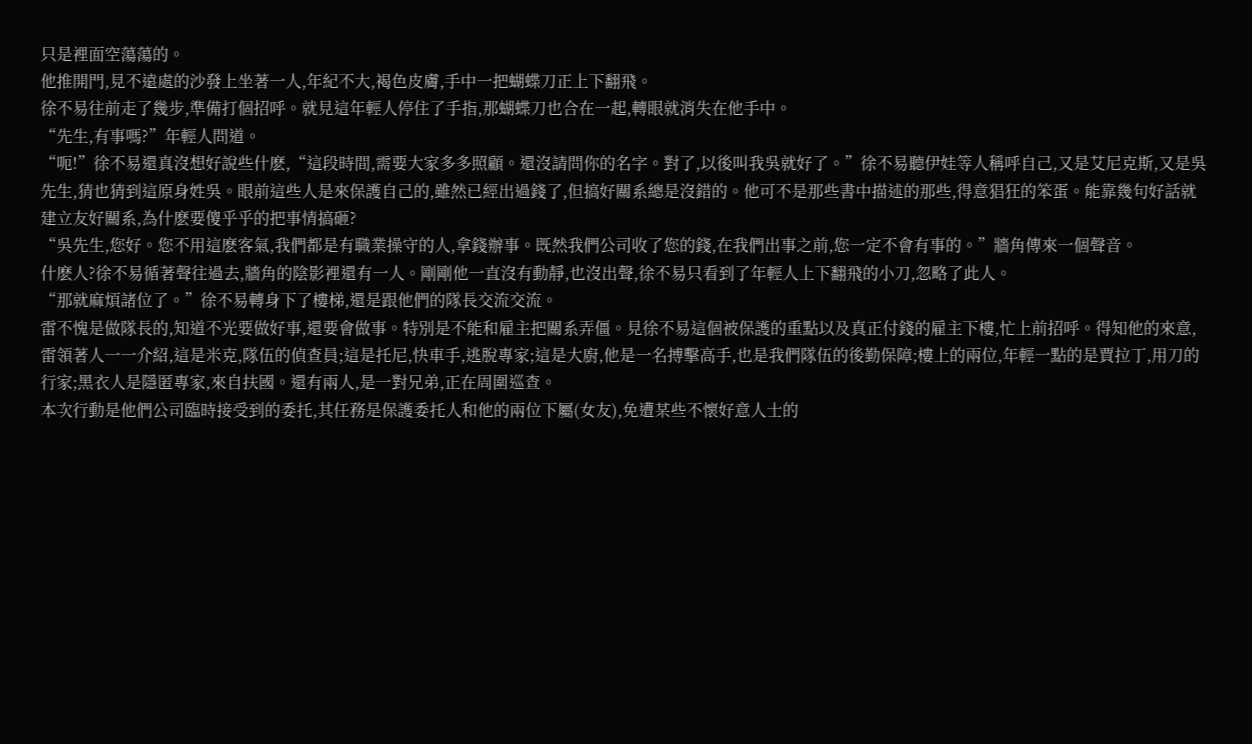只是裡面空蕩蕩的。
他推開門,見不遠處的沙發上坐著一人,年紀不大,褐色皮膚,手中一把蝴蝶刀正上下翻飛。
徐不易往前走了幾步,準備打個招呼。就見這年輕人停住了手指,那蝴蝶刀也合在一起,轉眼就消失在他手中。
“先生,有事嗎?”年輕人問道。
“呃!”徐不易還真沒想好說些什麽,“這段時間,需要大家多多照顧。還沒請問你的名字。對了,以後叫我吳就好了。”徐不易聽伊娃等人稱呼自己,又是艾尼克斯,又是吳先生,猜也猜到這原身姓吳。眼前這些人是來保護自己的,雖然已經出過錢了,但搞好關系總是沒錯的。他可不是那些書中描述的那些,得意猖狂的笨蛋。能靠幾句好話就建立友好關系,為什麽要傻乎乎的把事情搞砸?
“吳先生,您好。您不用這麽客氣,我們都是有職業操守的人,拿錢辦事。既然我們公司收了您的錢,在我們出事之前,您一定不會有事的。”牆角傳來一個聲音。
什麽人?徐不易循著聲往過去,牆角的陰影裡還有一人。剛剛他一直沒有動靜,也沒出聲,徐不易只看到了年輕人上下翻飛的小刀,忽略了此人。
“那就麻煩諸位了。”徐不易轉身下了樓梯,還是跟他們的隊長交流交流。
雷不愧是做隊長的,知道不光要做好事,還要會做事。特別是不能和雇主把關系弄僵。見徐不易這個被保護的重點以及真正付錢的雇主下樓,忙上前招呼。得知他的來意,雷領著人一一介紹,這是米克,隊伍的偵查員;這是托尼,快車手,逃脫專家;這是大廚,他是一名搏擊高手,也是我們隊伍的後勤保障;樓上的兩位,年輕一點的是賈拉丁,用刀的行家;黑衣人是隱匿專家,來自扶國。還有兩人,是一對兄弟,正在周圍巡查。
本次行動是他們公司臨時接受到的委托,其任務是保護委托人和他的兩位下屬(女友),免遭某些不懷好意人士的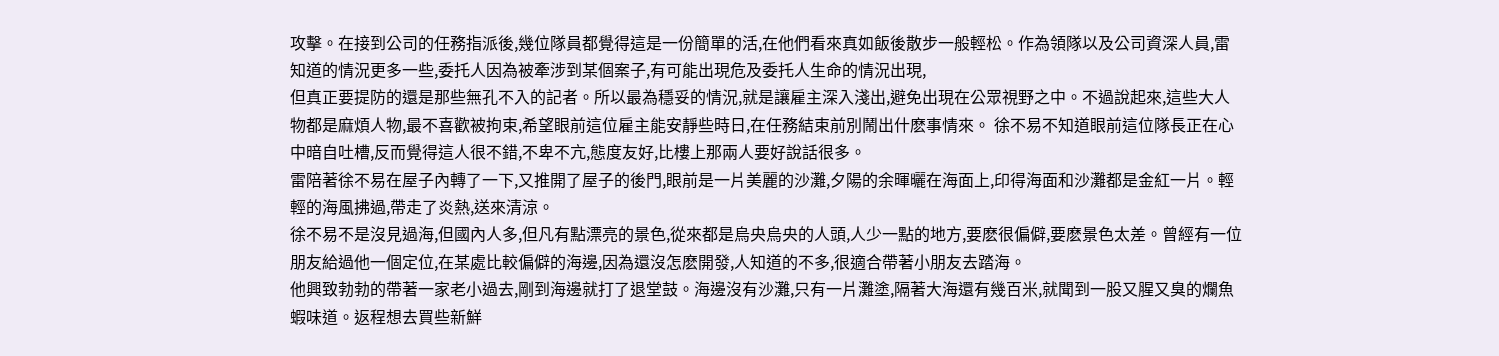攻擊。在接到公司的任務指派後,幾位隊員都覺得這是一份簡單的活,在他們看來真如飯後散步一般輕松。作為領隊以及公司資深人員,雷知道的情況更多一些,委托人因為被牽涉到某個案子,有可能出現危及委托人生命的情況出現,
但真正要提防的還是那些無孔不入的記者。所以最為穩妥的情況,就是讓雇主深入淺出,避免出現在公眾視野之中。不過說起來,這些大人物都是麻煩人物,最不喜歡被拘束,希望眼前這位雇主能安靜些時日,在任務結束前別鬧出什麽事情來。 徐不易不知道眼前這位隊長正在心中暗自吐槽,反而覺得這人很不錯,不卑不亢,態度友好,比樓上那兩人要好說話很多。
雷陪著徐不易在屋子內轉了一下,又推開了屋子的後門,眼前是一片美麗的沙灘,夕陽的余暉曬在海面上,印得海面和沙灘都是金紅一片。輕輕的海風拂過,帶走了炎熱,送來清涼。
徐不易不是沒見過海,但國內人多,但凡有點漂亮的景色,從來都是烏央烏央的人頭,人少一點的地方,要麽很偏僻,要麽景色太差。曾經有一位朋友給過他一個定位,在某處比較偏僻的海邊,因為還沒怎麽開發,人知道的不多,很適合帶著小朋友去踏海。
他興致勃勃的帶著一家老小過去,剛到海邊就打了退堂鼓。海邊沒有沙灘,只有一片灘塗,隔著大海還有幾百米,就聞到一股又腥又臭的爛魚蝦味道。返程想去買些新鮮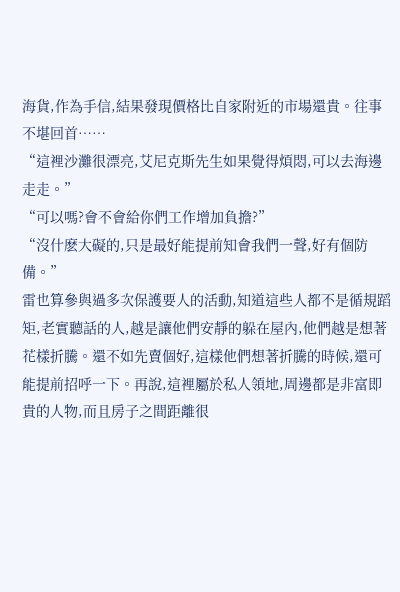海貨,作為手信,結果發現價格比自家附近的市場還貴。往事不堪回首……
“這裡沙灘很漂亮,艾尼克斯先生如果覺得煩悶,可以去海邊走走。”
“可以嗎?會不會給你們工作增加負擔?”
“沒什麽大礙的,只是最好能提前知會我們一聲,好有個防備。”
雷也算參與過多次保護要人的活動,知道這些人都不是循規蹈矩,老實聽話的人,越是讓他們安靜的躲在屋內,他們越是想著花樣折騰。還不如先賣個好,這樣他們想著折騰的時候,還可能提前招呼一下。再說,這裡屬於私人領地,周邊都是非富即貴的人物,而且房子之間距離很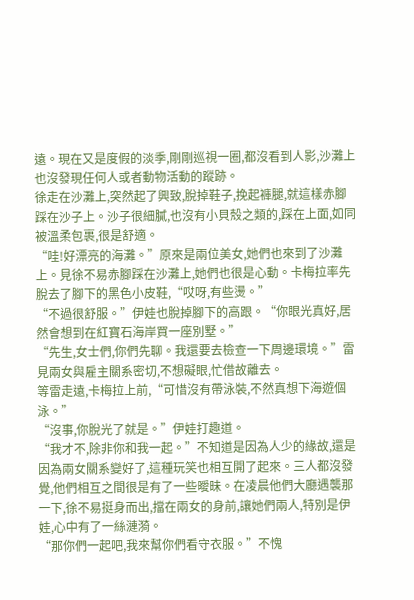遠。現在又是度假的淡季,剛剛巡視一圈,都沒看到人影,沙灘上也沒發現任何人或者動物活動的蹤跡。
徐走在沙灘上,突然起了興致,脫掉鞋子,挽起褲腿,就這樣赤腳踩在沙子上。沙子很細膩,也沒有小貝殼之類的,踩在上面,如同被溫柔包裹,很是舒適。
“哇!好漂亮的海灘。”原來是兩位美女,她們也來到了沙灘上。見徐不易赤腳踩在沙灘上,她們也很是心動。卡梅拉率先脫去了腳下的黑色小皮鞋,“哎呀,有些燙。”
“不過很舒服。”伊娃也脫掉腳下的高跟。“你眼光真好,居然會想到在紅寶石海岸買一座別墅。”
“先生,女士們,你們先聊。我還要去檢查一下周邊環境。”雷見兩女與雇主關系密切,不想礙眼,忙借故離去。
等雷走遠,卡梅拉上前,“可惜沒有帶泳裝,不然真想下海遊個泳。”
“沒事,你脫光了就是。”伊娃打趣道。
“我才不,除非你和我一起。”不知道是因為人少的緣故,還是因為兩女關系變好了,這種玩笑也相互開了起來。三人都沒發覺,他們相互之間很是有了一些曖昧。在凌晨他們大廳遇襲那一下,徐不易挺身而出,擋在兩女的身前,讓她們兩人,特別是伊娃,心中有了一絲漣漪。
“那你們一起吧,我來幫你們看守衣服。”不愧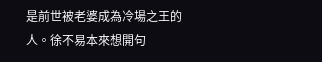是前世被老婆成為冷場之王的人。徐不易本來想開句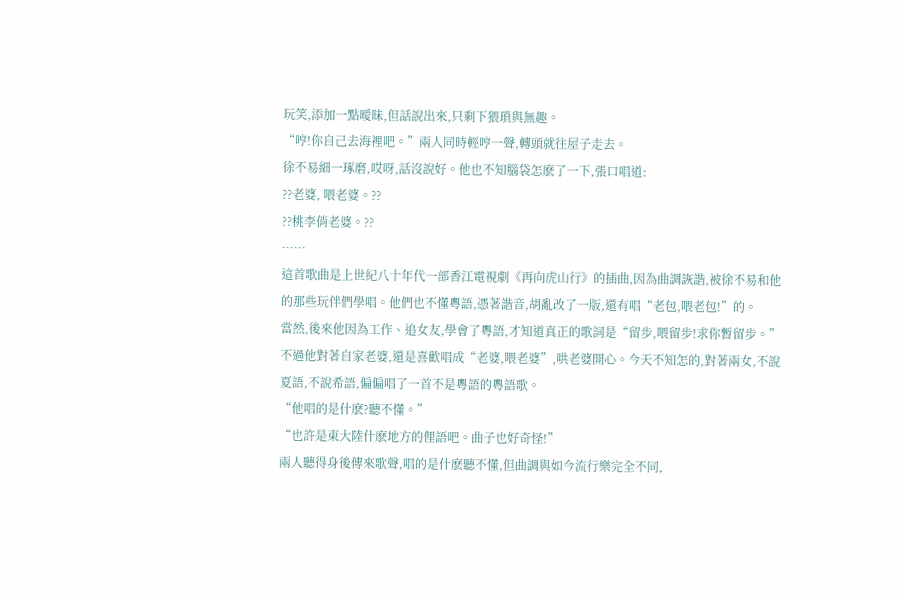玩笑,添加一點曖昧,但話說出來,只剩下猥瑣與無趣。
“哼!你自己去海裡吧。”兩人同時輕哼一聲,轉頭就往屋子走去。
徐不易細一琢磨,哎呀,話沒說好。他也不知腦袋怎麽了一下,張口唱道:
??老婆, 喂老婆。??
??桃李俏老婆。??
……
這首歌曲是上世紀八十年代一部香江電視劇《再向虎山行》的插曲,因為曲調詼諧,被徐不易和他的那些玩伴們學唱。他們也不懂粵語,憑著諧音,胡亂改了一版,還有唱“老包,喂老包!”的。
當然,後來他因為工作、追女友,學會了粵語,才知道真正的歌詞是“留步,喂留步!求你暫留步。”不過他對著自家老婆,還是喜歡唱成“老婆,喂老婆”,哄老婆開心。今天不知怎的,對著兩女,不說夏語,不說希語,偏偏唱了一首不是粵語的粵語歌。
“他唱的是什麽?聽不懂。”
“也許是東大陸什麽地方的俚語吧。曲子也好奇怪!”
兩人聽得身後傳來歌聲,唱的是什麽聽不懂,但曲調與如今流行樂完全不同,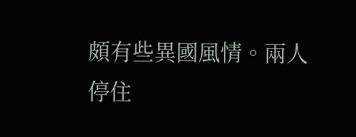頗有些異國風情。兩人停住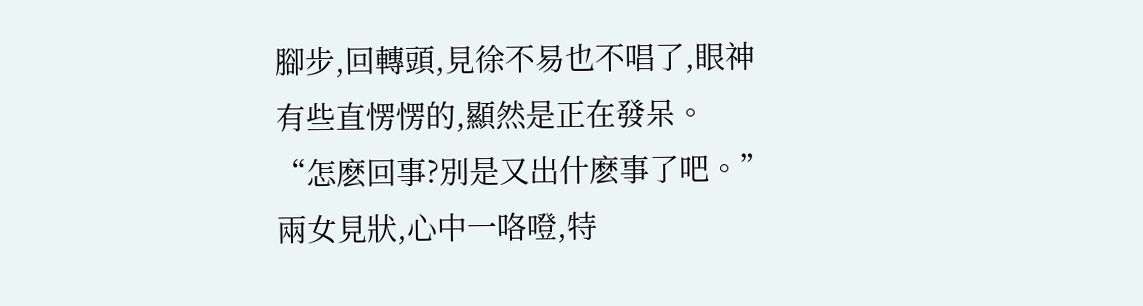腳步,回轉頭,見徐不易也不唱了,眼神有些直愣愣的,顯然是正在發呆。
“怎麽回事?別是又出什麽事了吧。”兩女見狀,心中一咯噔,特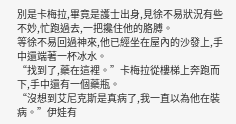別是卡梅拉,畢竟是護士出身,見徐不易狀況有些不妙,忙跑過去,一把攙住他的胳膊。
等徐不易回過神來,他已經坐在屋內的沙發上,手中還端著一杯冰水。
“找到了,藥在這裡。”卡梅拉從樓梯上奔跑而下,手中還有一個藥瓶。
“沒想到艾尼克斯是真病了,我一直以為他在裝病。”伊娃有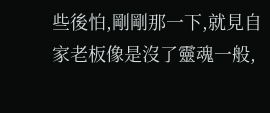些後怕,剛剛那一下,就見自家老板像是沒了靈魂一般,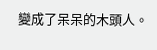變成了呆呆的木頭人。